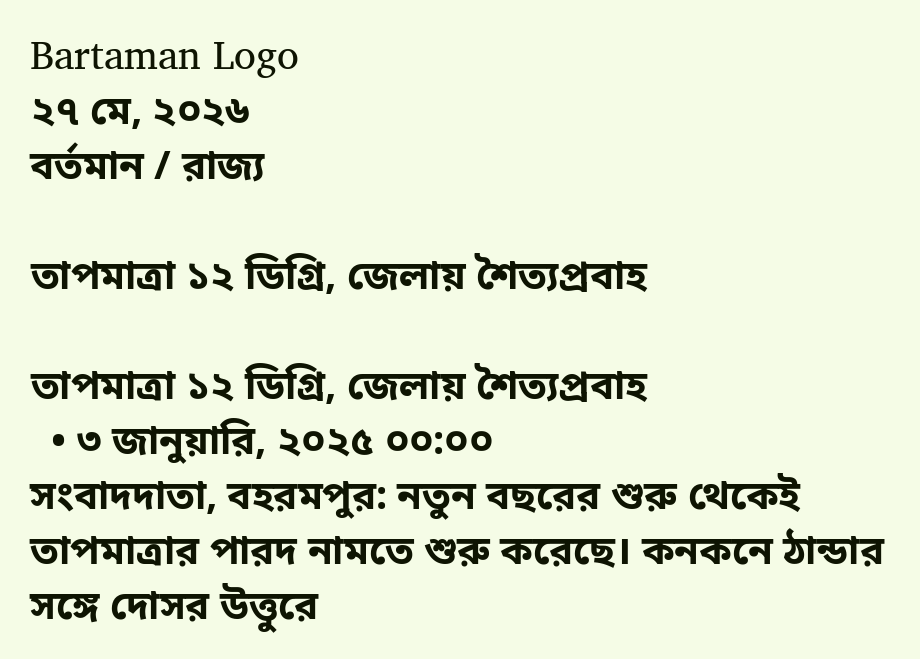Bartaman Logo
২৭ মে, ২০২৬
বর্তমান / রাজ্য

তাপমাত্রা ১২ ডিগ্রি, জেলায় শৈত্যপ্রবাহ

তাপমাত্রা ১২ ডিগ্রি, জেলায় শৈত্যপ্রবাহ
  • ৩ জানুয়ারি, ২০২৫ ০০:০০
সংবাদদাতা, বহরমপুর: নতুন বছরের শুরু থেকেই তাপমাত্রার পারদ নামতে শুরু করেছে। কনকনে ঠান্ডার সঙ্গে দোসর উত্তুরে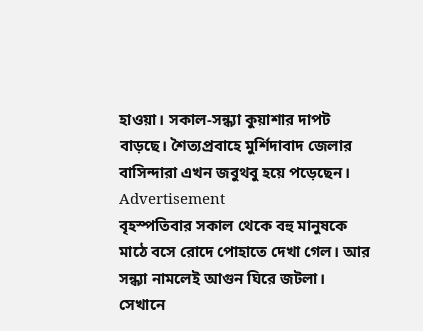হাওয়া। সকাল-সন্ধ্যা কুয়াশার দাপট বাড়ছে। শৈত্যপ্রবাহে মুর্শিদাবাদ জেলার বাসিন্দারা এখন জবুথবু হয়ে পড়েছেন।
Advertisement
বৃহস্পতিবার সকাল থেকে বহু মানুষকে মাঠে বসে রোদে পোহাতে দেখা গেল। আর সন্ধ্যা নামলেই আগুন ঘিরে জটলা। সেখানে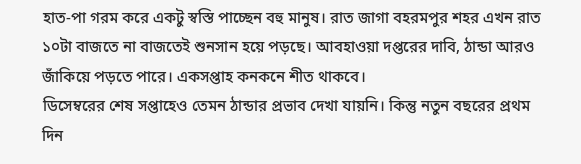হাত-পা গরম করে একটু স্বস্তি পাচ্ছেন বহু মানুষ। রাত জাগা বহরমপুর শহর এখন রাত ১০টা বাজতে না বাজতেই শুনসান হয়ে পড়ছে। আবহাওয়া দপ্তরের দাবি, ঠান্ডা আরও জাঁকিয়ে পড়তে পারে। একসপ্তাহ কনকনে শীত থাকবে।
ডিসেম্বরের শেষ সপ্তাহেও তেমন ঠান্ডার প্রভাব দেখা যায়নি। কিন্তু নতুন বছরের প্রথম দিন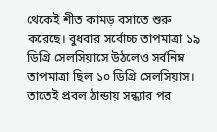থেকেই শীত কামড় বসাতে শুরু করেছে। বুধবার সর্বোচ্চ তাপমাত্রা ১৯ ডিগ্রি সেলসিয়াসে উঠলেও সর্বনিম্ন তাপমাত্রা ছিল ১০ ডিগ্রি সেলসিয়াস। তাতেই প্রবল ঠান্ডায় সন্ধ্যার পর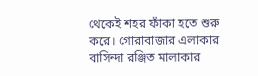থেকেই শহর ফাঁকা হতে শুরু করে। গোরাবাজার এলাকার বাসিন্দা রঞ্জিত মালাকার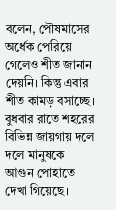বলেন, পৌষমাসের অর্ধেক পেরিয়ে গেলেও শীত জানান দেয়নি। কিন্তু এবার শীত কামড় বসাচ্ছে।
বুধবার রাতে শহরের বিভিন্ন জায়গায় দলে দলে মানুষকে আগুন পোহাতে দেখা গিয়েছে।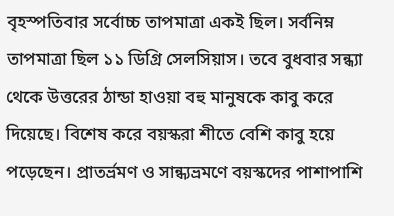বৃহস্পতিবার সর্বোচ্চ তাপমাত্রা একই ছিল। সর্বনিম্ন তাপমাত্রা ছিল ১১ ডিগ্রি সেলসিয়াস। তবে বুধবার সন্ধ্যা থেকে উত্তরের ঠান্ডা হাওয়া বহু মানুষকে কাবু করে দিয়েছে। বিশেষ করে বয়স্করা শীতে বেশি কাবু হয়ে পড়েছেন। প্রাতর্ভ্রমণ ও সান্ধ্যভ্রমণে বয়স্কদের পাশাপাশি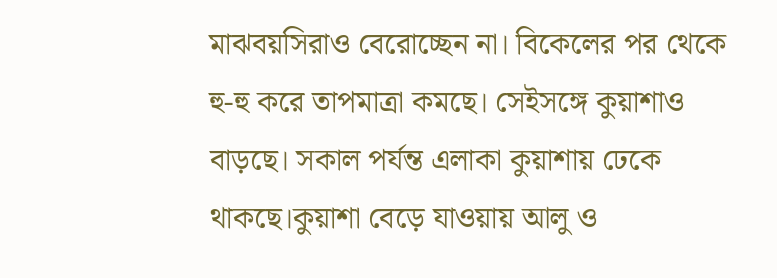মাঝবয়সিরাও বেরোচ্ছেন না। বিকেলের পর থেকে হু-হু করে তাপমাত্রা কমছে। সেইসঙ্গে কুয়াশাও বাড়ছে। সকাল পর্যন্ত এলাকা কুয়াশায় ঢেকে থাকছে।কুয়াশা বেড়ে যাওয়ায় আলু ও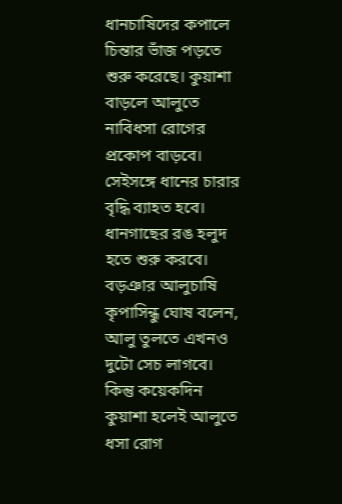ধানচাষিদের কপালে চিন্তার ভাঁজ পড়তে শুরু করেছে। কুয়াশা বাড়লে আলুতে নাবিধসা রোগের প্রকোপ বাড়বে। সেইসঙ্গে ধানের চারার বৃদ্ধি ব্যাহত হবে। ধানগাছের রঙ হলুদ হতে শুরু করবে। বড়ঞার আলুচাষি কৃপাসিন্ধু ঘোষ বলেন, আলু তুলতে এখনও দুটো সেচ লাগবে। কিন্তু কয়েকদিন কুয়াশা হলেই আলুতে ধসা রোগ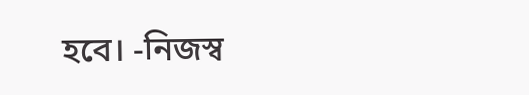হবে। -নিজস্ব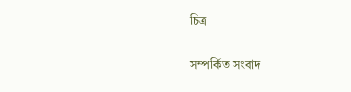চিত্র

সম্পর্কিত সংবাদ